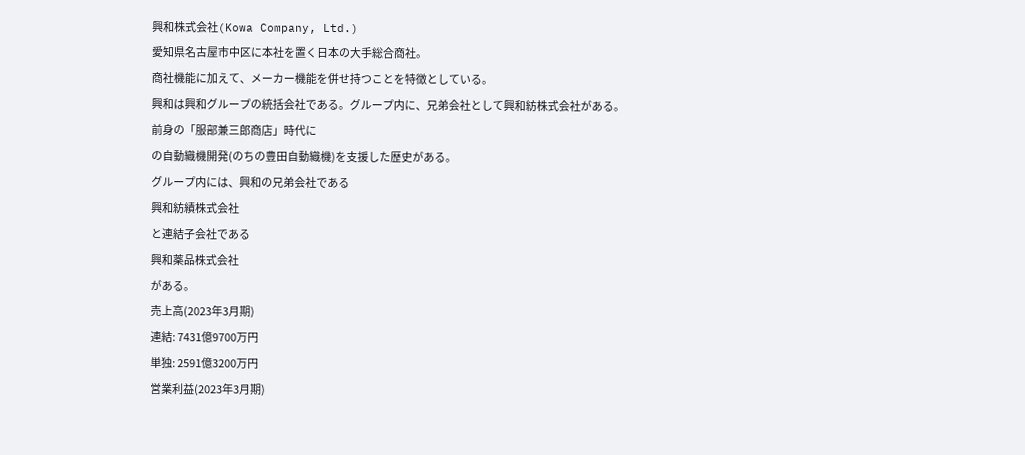興和株式会社(Kowa Company, Ltd.)
愛知県名古屋市中区に本社を置く日本の大手総合商社。
商社機能に加えて、メーカー機能を併せ持つことを特徴としている。
興和は興和グループの統括会社である。グループ内に、兄弟会社として興和紡株式会社がある。
前身の「服部兼三郎商店」時代に
の自動織機開発(のちの豊田自動織機)を支援した歴史がある。
グループ内には、興和の兄弟会社である
興和紡績株式会社
と連結子会社である
興和薬品株式会社
がある。
売上高(2023年3月期)
連結: 7431億9700万円
単独: 2591億3200万円
営業利益(2023年3月期)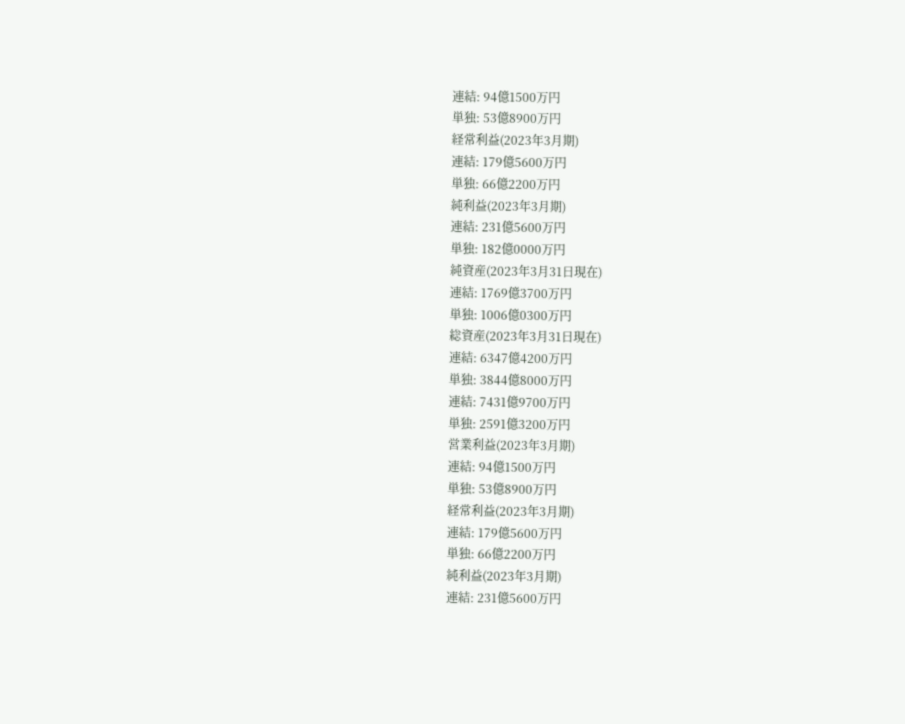連結: 94億1500万円
単独: 53億8900万円
経常利益(2023年3月期)
連結: 179億5600万円
単独: 66億2200万円
純利益(2023年3月期)
連結: 231億5600万円
単独: 182億0000万円
純資産(2023年3月31日現在)
連結: 1769億3700万円
単独: 1006億0300万円
総資産(2023年3月31日現在)
連結: 6347億4200万円
単独: 3844億8000万円
連結: 7431億9700万円
単独: 2591億3200万円
営業利益(2023年3月期)
連結: 94億1500万円
単独: 53億8900万円
経常利益(2023年3月期)
連結: 179億5600万円
単独: 66億2200万円
純利益(2023年3月期)
連結: 231億5600万円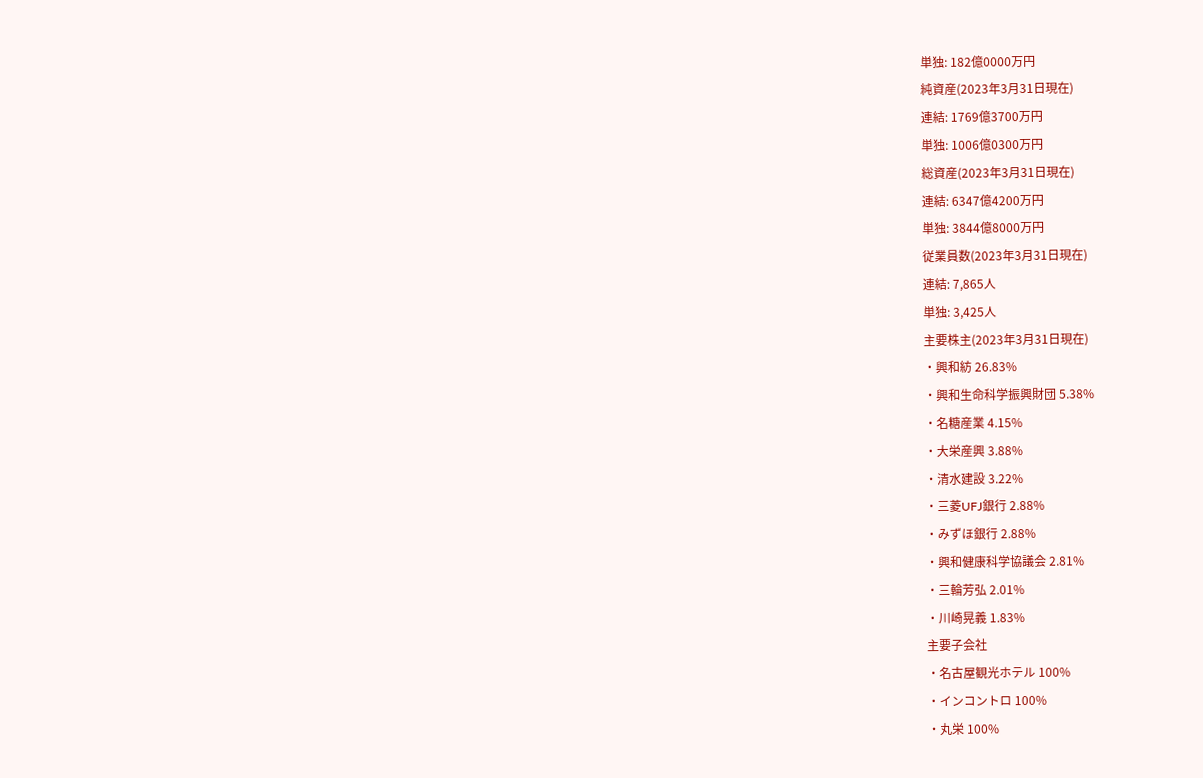単独: 182億0000万円
純資産(2023年3月31日現在)
連結: 1769億3700万円
単独: 1006億0300万円
総資産(2023年3月31日現在)
連結: 6347億4200万円
単独: 3844億8000万円
従業員数(2023年3月31日現在)
連結: 7,865人
単独: 3,425人
主要株主(2023年3月31日現在)
・興和紡 26.83%
・興和生命科学振興財団 5.38%
・名糖産業 4.15%
・大栄産興 3.88%
・清水建設 3.22%
・三菱UFJ銀行 2.88%
・みずほ銀行 2.88%
・興和健康科学協議会 2.81%
・三輪芳弘 2.01%
・川崎晃義 1.83%
主要子会社
・名古屋観光ホテル 100%
・インコントロ 100%
・丸栄 100%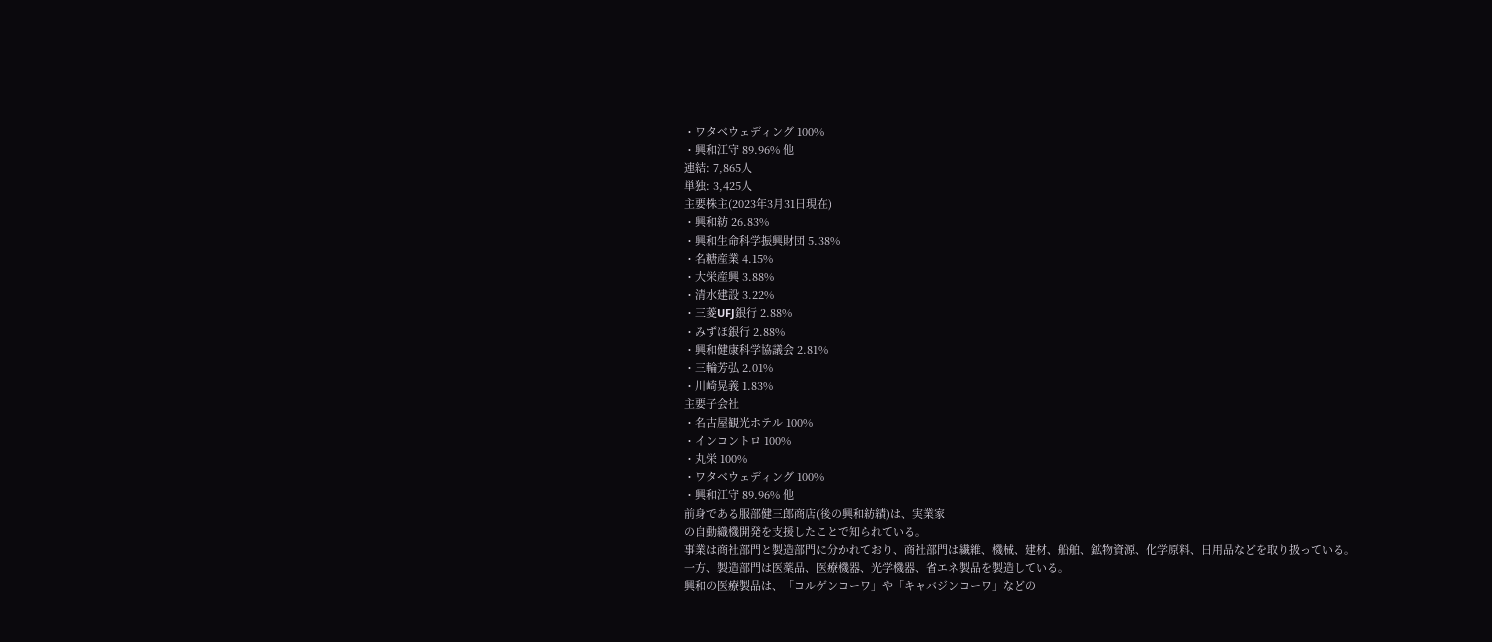・ワタベウェディング 100%
・興和江守 89.96% 他
連結: 7,865人
単独: 3,425人
主要株主(2023年3月31日現在)
・興和紡 26.83%
・興和生命科学振興財団 5.38%
・名糖産業 4.15%
・大栄産興 3.88%
・清水建設 3.22%
・三菱UFJ銀行 2.88%
・みずほ銀行 2.88%
・興和健康科学協議会 2.81%
・三輪芳弘 2.01%
・川崎晃義 1.83%
主要子会社
・名古屋観光ホテル 100%
・インコントロ 100%
・丸栄 100%
・ワタベウェディング 100%
・興和江守 89.96% 他
前身である服部健三郎商店(後の興和紡績)は、実業家
の自動織機開発を支援したことで知られている。
事業は商社部門と製造部門に分かれており、商社部門は繊維、機械、建材、船舶、鉱物資源、化学原料、日用品などを取り扱っている。
一方、製造部門は医薬品、医療機器、光学機器、省エネ製品を製造している。
興和の医療製品は、「コルゲンコーワ」や「キャバジンコーワ」などの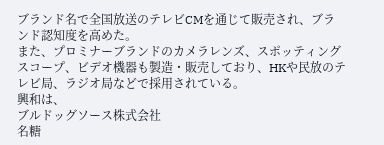ブランド名で全国放送のテレビCMを通じて販売され、ブランド認知度を高めた。
また、プロミナーブランドのカメラレンズ、スポッティングスコープ、ビデオ機器も製造・販売しており、HKや民放のテレビ局、ラジオ局などで採用されている。
興和は、
ブルドッグソース株式会社
名糖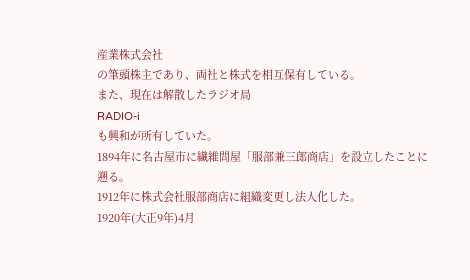産業株式会社
の筆頭株主であり、両社と株式を相互保有している。
また、現在は解散したラジオ局
RADIO-i
も興和が所有していた。
1894年に名古屋市に繊維問屋「服部兼三郎商店」を設立したことに遡る。
1912年に株式会社服部商店に組織変更し法人化した。
1920年(大正9年)4月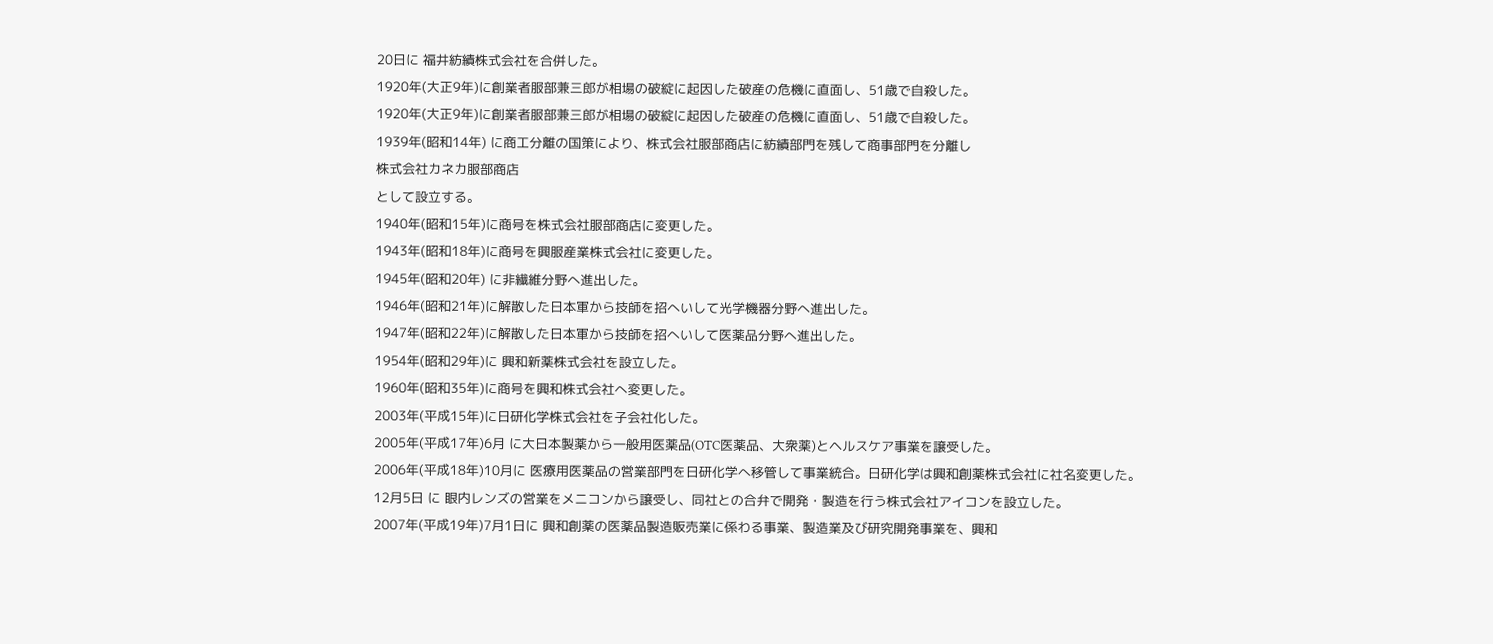20日に 福井紡績株式会社を合併した。
1920年(大正9年)に創業者服部兼三郎が相場の破綻に起因した破産の危機に直面し、51歳で自殺した。
1920年(大正9年)に創業者服部兼三郎が相場の破綻に起因した破産の危機に直面し、51歳で自殺した。
1939年(昭和14年) に商工分離の国策により、株式会社服部商店に紡績部門を残して商事部門を分離し
株式会社カネカ服部商店
として設立する。
1940年(昭和15年)に商号を株式会社服部商店に変更した。
1943年(昭和18年)に商号を興服産業株式会社に変更した。
1945年(昭和20年) に非繊維分野へ進出した。
1946年(昭和21年)に解散した日本軍から技師を招へいして光学機器分野へ進出した。
1947年(昭和22年)に解散した日本軍から技師を招へいして医薬品分野へ進出した。
1954年(昭和29年)に 興和新薬株式会社を設立した。
1960年(昭和35年)に商号を興和株式会社へ変更した。
2003年(平成15年)に日研化学株式会社を子会社化した。
2005年(平成17年)6月 に大日本製薬から一般用医薬品(OTC医薬品、大衆薬)とヘルスケア事業を譲受した。
2006年(平成18年)10月に 医療用医薬品の営業部門を日研化学へ移管して事業統合。日研化学は興和創薬株式会社に社名変更した。
12月5日 に 眼内レンズの営業をメニコンから譲受し、同社との合弁で開発・製造を行う株式会社アイコンを設立した。
2007年(平成19年)7月1日に 興和創薬の医薬品製造販売業に係わる事業、製造業及び研究開発事業を、興和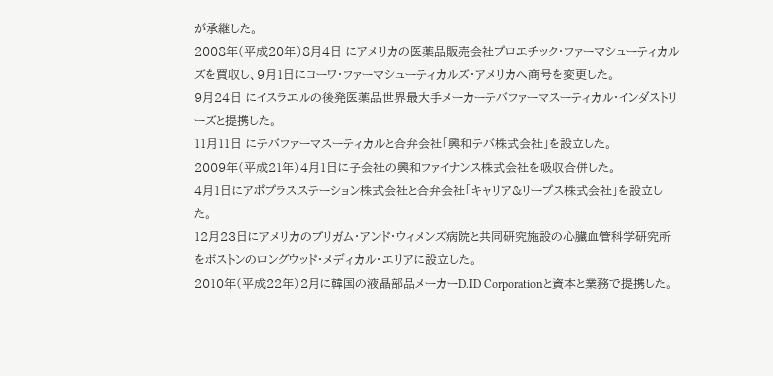が承継した。
2008年(平成20年)8月4日 にアメリカの医薬品販売会社プロエチック・ファーマシューティカルズを買収し、9月1日にコーワ・ファーマシューティカルズ・アメリカへ商号を変更した。
9月24日 にイスラエルの後発医薬品世界最大手メーカーテバファーマスーティカル・インダストリーズと提携した。
11月11日 にテバファーマスーティカルと合弁会社「興和テバ株式会社」を設立した。
2009年(平成21年)4月1日に子会社の興和ファイナンス株式会社を吸収合併した。
4月1日にアポプラスステーション株式会社と合弁会社「キャリア&リープス株式会社」を設立した。
12月23日にアメリカのブリガム・アンド・ウィメンズ病院と共同研究施設の心臓血管科学研究所をボストンのロングウッド・メディカル・エリアに設立した。
2010年(平成22年)2月に韓国の液晶部品メーカーD.ID Corporationと資本と業務で提携した。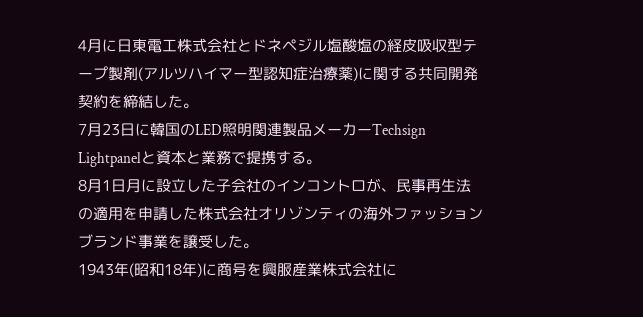4月に日東電工株式会社とドネペジル塩酸塩の経皮吸収型テープ製剤(アルツハイマー型認知症治療薬)に関する共同開発契約を締結した。
7月23日に韓国のLED照明関連製品メーカーTechsign Lightpanelと資本と業務で提携する。
8月1日月に設立した子会社のインコントロが、民事再生法の適用を申請した株式会社オリゾンティの海外ファッションブランド事業を譲受した。
1943年(昭和18年)に商号を興服産業株式会社に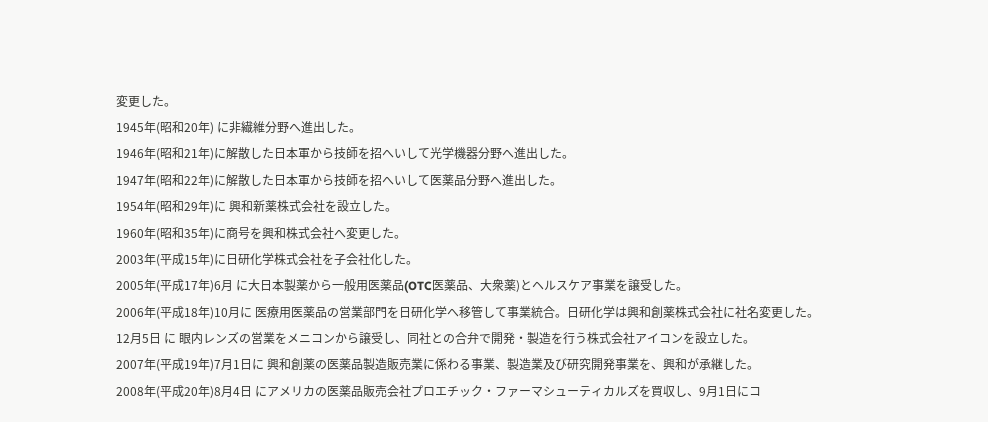変更した。
1945年(昭和20年) に非繊維分野へ進出した。
1946年(昭和21年)に解散した日本軍から技師を招へいして光学機器分野へ進出した。
1947年(昭和22年)に解散した日本軍から技師を招へいして医薬品分野へ進出した。
1954年(昭和29年)に 興和新薬株式会社を設立した。
1960年(昭和35年)に商号を興和株式会社へ変更した。
2003年(平成15年)に日研化学株式会社を子会社化した。
2005年(平成17年)6月 に大日本製薬から一般用医薬品(OTC医薬品、大衆薬)とヘルスケア事業を譲受した。
2006年(平成18年)10月に 医療用医薬品の営業部門を日研化学へ移管して事業統合。日研化学は興和創薬株式会社に社名変更した。
12月5日 に 眼内レンズの営業をメニコンから譲受し、同社との合弁で開発・製造を行う株式会社アイコンを設立した。
2007年(平成19年)7月1日に 興和創薬の医薬品製造販売業に係わる事業、製造業及び研究開発事業を、興和が承継した。
2008年(平成20年)8月4日 にアメリカの医薬品販売会社プロエチック・ファーマシューティカルズを買収し、9月1日にコ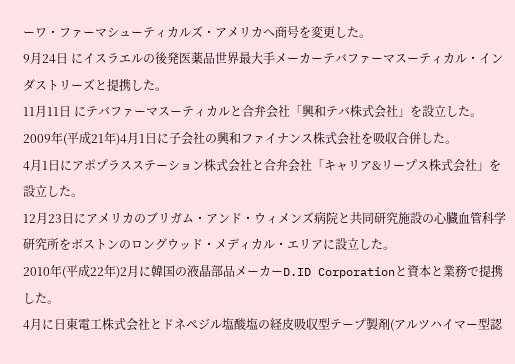ーワ・ファーマシューティカルズ・アメリカへ商号を変更した。
9月24日 にイスラエルの後発医薬品世界最大手メーカーテバファーマスーティカル・インダストリーズと提携した。
11月11日 にテバファーマスーティカルと合弁会社「興和テバ株式会社」を設立した。
2009年(平成21年)4月1日に子会社の興和ファイナンス株式会社を吸収合併した。
4月1日にアポプラスステーション株式会社と合弁会社「キャリア&リープス株式会社」を設立した。
12月23日にアメリカのブリガム・アンド・ウィメンズ病院と共同研究施設の心臓血管科学研究所をボストンのロングウッド・メディカル・エリアに設立した。
2010年(平成22年)2月に韓国の液晶部品メーカーD.ID Corporationと資本と業務で提携した。
4月に日東電工株式会社とドネペジル塩酸塩の経皮吸収型テープ製剤(アルツハイマー型認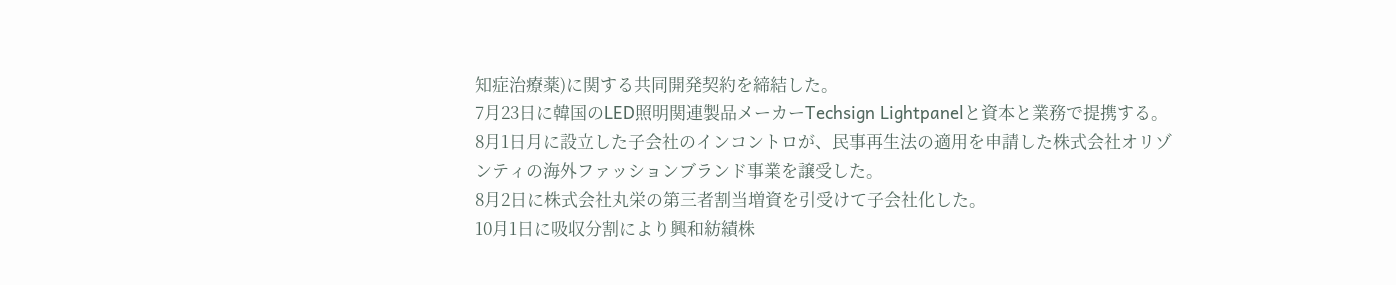知症治療薬)に関する共同開発契約を締結した。
7月23日に韓国のLED照明関連製品メーカーTechsign Lightpanelと資本と業務で提携する。
8月1日月に設立した子会社のインコントロが、民事再生法の適用を申請した株式会社オリゾンティの海外ファッションブランド事業を譲受した。
8月2日に株式会社丸栄の第三者割当増資を引受けて子会社化した。
10月1日に吸収分割により興和紡績株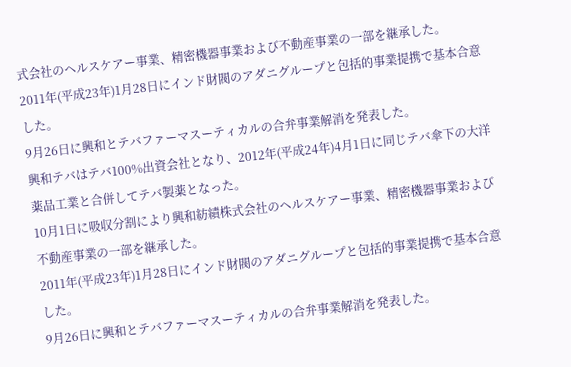式会社のヘルスケアー事業、精密機器事業および不動産事業の一部を継承した。
2011年(平成23年)1月28日にインド財閥のアダニグループと包括的事業提携で基本合意した。
9月26日に興和とテバファーマスーティカルの合弁事業解消を発表した。
興和テバはテバ100%出資会社となり、2012年(平成24年)4月1日に同じテバ傘下の大洋薬品工業と合併してテバ製薬となった。
10月1日に吸収分割により興和紡績株式会社のヘルスケアー事業、精密機器事業および不動産事業の一部を継承した。
2011年(平成23年)1月28日にインド財閥のアダニグループと包括的事業提携で基本合意した。
9月26日に興和とテバファーマスーティカルの合弁事業解消を発表した。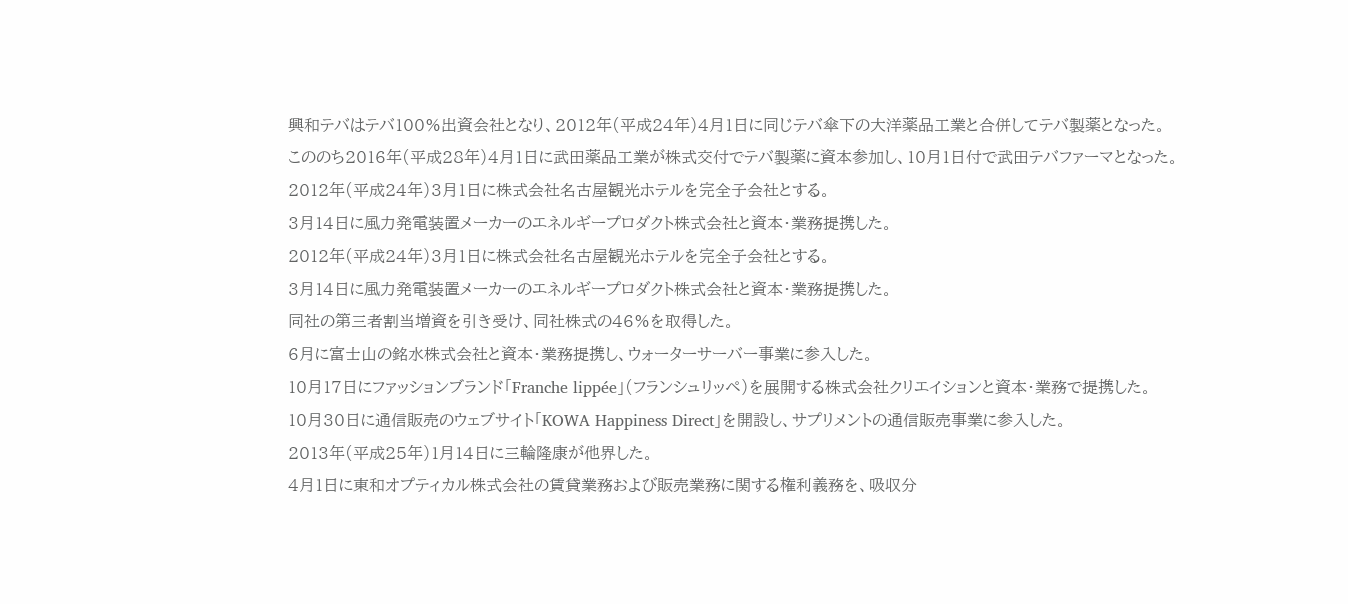興和テバはテバ100%出資会社となり、2012年(平成24年)4月1日に同じテバ傘下の大洋薬品工業と合併してテバ製薬となった。
こののち2016年(平成28年)4月1日に武田薬品工業が株式交付でテバ製薬に資本参加し、10月1日付で武田テバファーマとなった。
2012年(平成24年)3月1日に株式会社名古屋観光ホテルを完全子会社とする。
3月14日に風力発電装置メーカーのエネルギープロダクト株式会社と資本・業務提携した。
2012年(平成24年)3月1日に株式会社名古屋観光ホテルを完全子会社とする。
3月14日に風力発電装置メーカーのエネルギープロダクト株式会社と資本・業務提携した。
同社の第三者割当増資を引き受け、同社株式の46%を取得した。
6月に富士山の銘水株式会社と資本・業務提携し、ウォーターサーバー事業に参入した。
10月17日にファッションブランド「Franche lippée」(フランシュリッペ)を展開する株式会社クリエイションと資本・業務で提携した。
10月30日に通信販売のウェブサイト「KOWA Happiness Direct」を開設し、サプリメントの通信販売事業に参入した。
2013年(平成25年)1月14日に三輪隆康が他界した。
4月1日に東和オプティカル株式会社の賃貸業務および販売業務に関する権利義務を、吸収分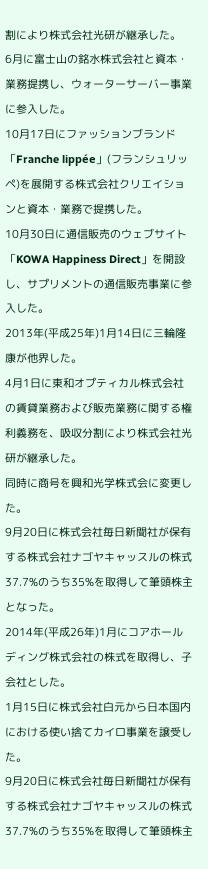割により株式会社光研が継承した。
6月に富士山の銘水株式会社と資本・業務提携し、ウォーターサーバー事業に参入した。
10月17日にファッションブランド「Franche lippée」(フランシュリッペ)を展開する株式会社クリエイションと資本・業務で提携した。
10月30日に通信販売のウェブサイト「KOWA Happiness Direct」を開設し、サプリメントの通信販売事業に参入した。
2013年(平成25年)1月14日に三輪隆康が他界した。
4月1日に東和オプティカル株式会社の賃貸業務および販売業務に関する権利義務を、吸収分割により株式会社光研が継承した。
同時に商号を興和光学株式会に変更した。
9月20日に株式会社毎日新聞社が保有する株式会社ナゴヤキャッスルの株式37.7%のうち35%を取得して筆頭株主となった。
2014年(平成26年)1月にコアホールディング株式会社の株式を取得し、子会社とした。
1月15日に株式会社白元から日本国内における使い捨てカイロ事業を譲受した。
9月20日に株式会社毎日新聞社が保有する株式会社ナゴヤキャッスルの株式37.7%のうち35%を取得して筆頭株主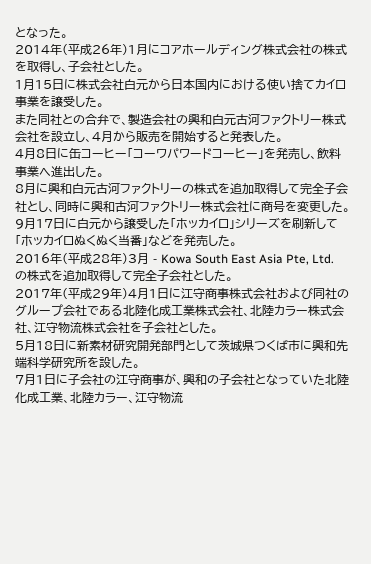となった。
2014年(平成26年)1月にコアホールディング株式会社の株式を取得し、子会社とした。
1月15日に株式会社白元から日本国内における使い捨てカイロ事業を譲受した。
また同社との合弁で、製造会社の興和白元古河ファクトリー株式会社を設立し、4月から販売を開始すると発表した。
4月8日に缶コーヒー「コーワパワードコーヒー」を発売し、飲料事業へ進出した。
8月に興和白元古河ファクトリーの株式を追加取得して完全子会社とし、同時に興和古河ファクトリー株式会社に商号を変更した。
9月17日に白元から譲受した「ホッカイロ」シリーズを刷新して「ホッカイロぬくぬく当番」などを発売した。
2016年(平成28年)3月 - Kowa South East Asia Pte, Ltd.の株式を追加取得して完全子会社とした。
2017年(平成29年)4月1日に江守商事株式会社および同社のグループ会社である北陸化成⼯業株式会社、北陸カラー株式会社、江守物流株式会社を子会社とした。
5月18日に新素材研究開発部門として茨城県つくば市に興和先端科学研究所を設した。
7月1日に子会社の江守商事が、興和の子会社となっていた北陸化成⼯業、北陸カラー、江守物流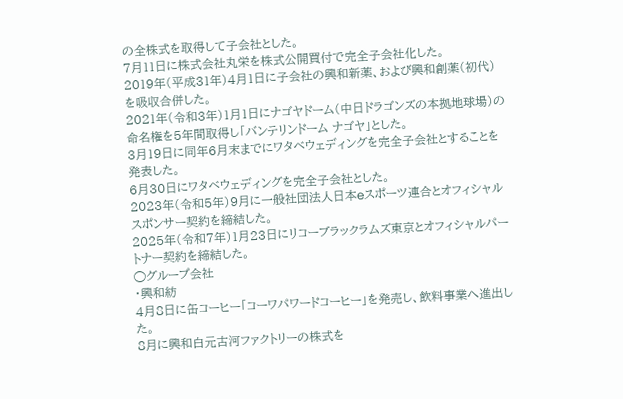の全株式を取得して子会社とした。
7月11日に株式会社丸栄を株式公開買付で完全子会社化した。
2019年(平成31年)4月1日に子会社の興和新薬、および興和創薬(初代)を吸収合併した。
2021年(令和3年)1月1日にナゴヤドーム(中日ドラゴンズの本拠地球場)の命名権を5年間取得し「バンテリンドーム ナゴヤ」とした。
3月19日に同年6月末までにワタベウェディングを完全子会社とすることを発表した。
6月30日にワタベウェディングを完全子会社とした。
2023年(令和5年)9月に一般社団法人日本eスポーツ連合とオフィシャルスポンサー契約を締結した。
2025年(令和7年)1月23日にリコーブラックラムズ東京とオフィシャルパートナー契約を締結した。
◯グループ会社
・興和紡
4月8日に缶コーヒー「コーワパワードコーヒー」を発売し、飲料事業へ進出した。
8月に興和白元古河ファクトリーの株式を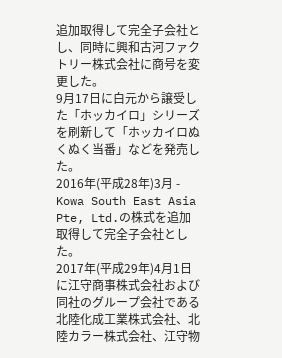追加取得して完全子会社とし、同時に興和古河ファクトリー株式会社に商号を変更した。
9月17日に白元から譲受した「ホッカイロ」シリーズを刷新して「ホッカイロぬくぬく当番」などを発売した。
2016年(平成28年)3月 - Kowa South East Asia Pte, Ltd.の株式を追加取得して完全子会社とした。
2017年(平成29年)4月1日に江守商事株式会社および同社のグループ会社である北陸化成⼯業株式会社、北陸カラー株式会社、江守物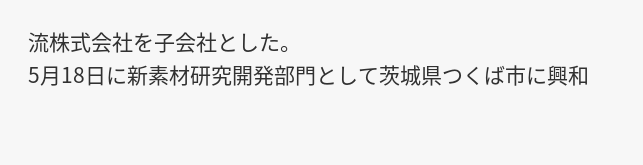流株式会社を子会社とした。
5月18日に新素材研究開発部門として茨城県つくば市に興和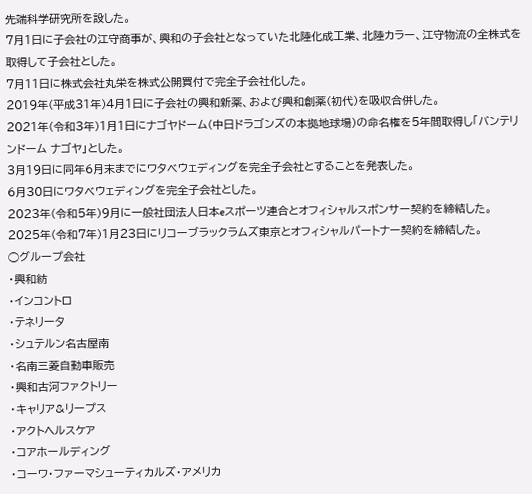先端科学研究所を設した。
7月1日に子会社の江守商事が、興和の子会社となっていた北陸化成⼯業、北陸カラー、江守物流の全株式を取得して子会社とした。
7月11日に株式会社丸栄を株式公開買付で完全子会社化した。
2019年(平成31年)4月1日に子会社の興和新薬、および興和創薬(初代)を吸収合併した。
2021年(令和3年)1月1日にナゴヤドーム(中日ドラゴンズの本拠地球場)の命名権を5年間取得し「バンテリンドーム ナゴヤ」とした。
3月19日に同年6月末までにワタベウェディングを完全子会社とすることを発表した。
6月30日にワタベウェディングを完全子会社とした。
2023年(令和5年)9月に一般社団法人日本eスポーツ連合とオフィシャルスポンサー契約を締結した。
2025年(令和7年)1月23日にリコーブラックラムズ東京とオフィシャルパートナー契約を締結した。
◯グループ会社
・興和紡
・インコントロ
・テネリータ
・シュテルン名古屋南
・名南三菱自動車販売
・興和古河ファクトリー
・キャリア&リープス
・アクトヘルスケア
・コアホールディング
・コーワ・ファーマシューティカルズ・アメリカ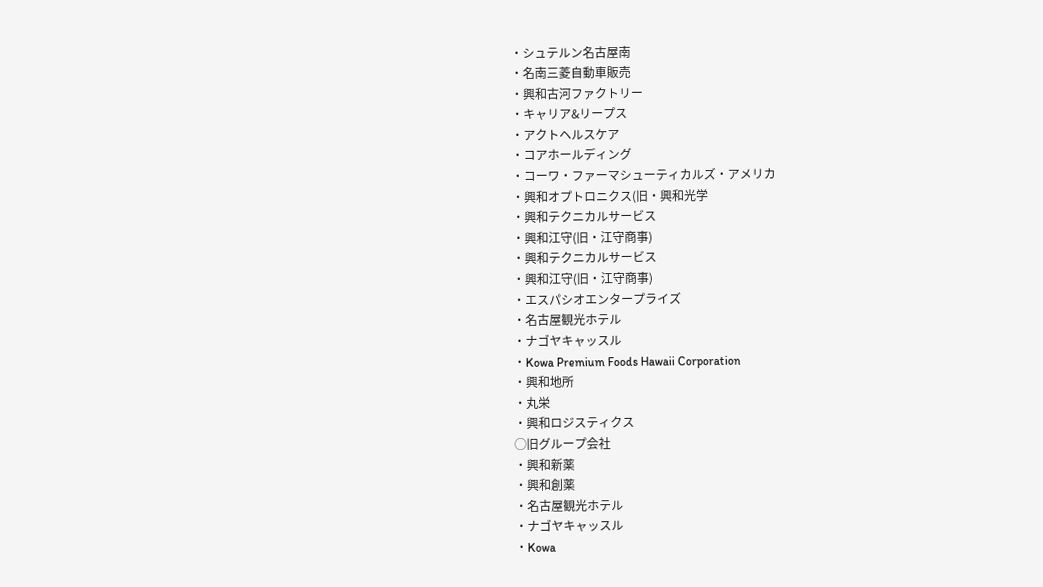・シュテルン名古屋南
・名南三菱自動車販売
・興和古河ファクトリー
・キャリア&リープス
・アクトヘルスケア
・コアホールディング
・コーワ・ファーマシューティカルズ・アメリカ
・興和オプトロニクス(旧・興和光学
・興和テクニカルサービス
・興和江守(旧・江守商事)
・興和テクニカルサービス
・興和江守(旧・江守商事)
・エスパシオエンタープライズ
・名古屋観光ホテル
・ナゴヤキャッスル
・Kowa Premium Foods Hawaii Corporation
・興和地所
・丸栄
・興和ロジスティクス
◯旧グループ会社
・興和新薬
・興和創薬
・名古屋観光ホテル
・ナゴヤキャッスル
・Kowa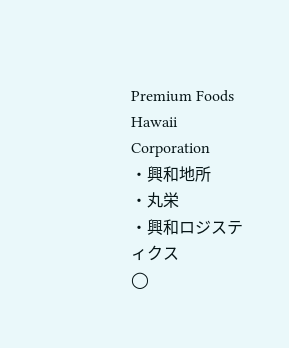Premium Foods Hawaii Corporation
・興和地所
・丸栄
・興和ロジスティクス
◯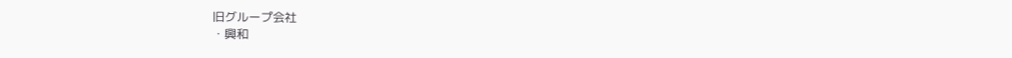旧グループ会社
・興和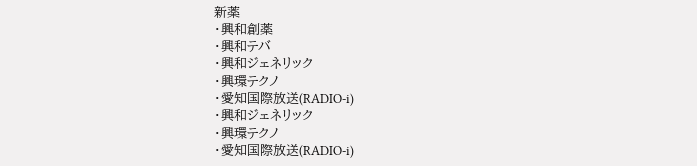新薬
・興和創薬
・興和テバ
・興和ジェネリック
・興環テクノ
・愛知国際放送(RADIO-i)
・興和ジェネリック
・興環テクノ
・愛知国際放送(RADIO-i)